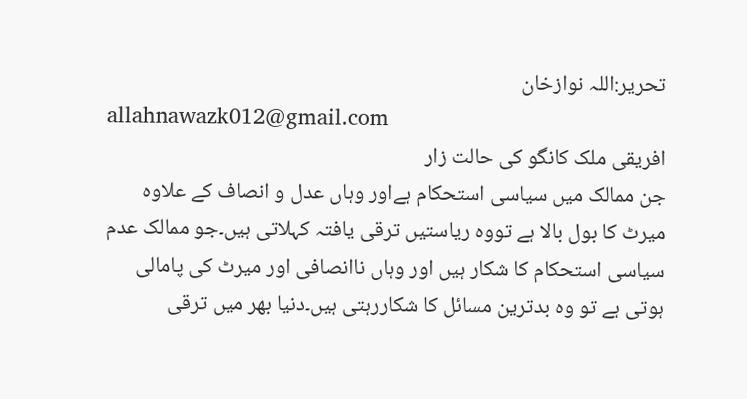تحریر:اللہ نوازخان
allahnawazk012@gmail.com
افریقی ملک کانگو کی حالت زار
جن ممالک میں سیاسی استحکام ہےاور وہاں عدل و انصاف کے علاوہ میرٹ کا بول بالا ہے تووہ ریاستیں ترقی یافتہ کہلاتی ہیں۔جو ممالک عدم سیاسی استحکام کا شکار ہیں اور وہاں ناانصافی اور میرٹ کی پامالی ہوتی ہے تو وہ بدترین مسائل کا شکاررہتی ہیں۔دنیا بھر میں ترقی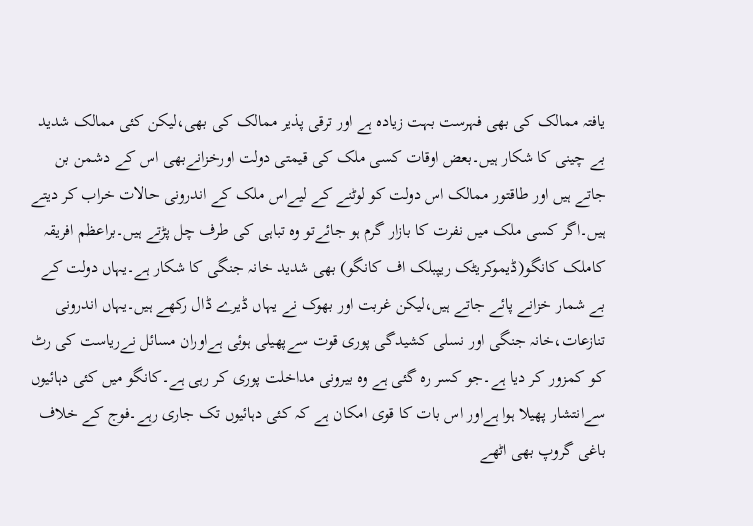یافتہ ممالک کی بھی فہرست بہت زیادہ ہے اور ترقی پذیر ممالک کی بھی،لیکن کئی ممالک شدید بے چینی کا شکار ہیں۔بعض اوقات کسی ملک کی قیمتی دولت اورخزانےبھی اس کے دشمن بن جاتے ہیں اور طاقتور ممالک اس دولت کو لوٹنے کے لیےاس ملک کے اندرونی حالات خراب کر دیتے ہیں۔اگر کسی ملک میں نفرت کا بازار گرم ہو جائےتو وہ تباہی کی طرف چل پڑتے ہیں۔براعظم افریقہ کاملک کانگو(ڈیموکریٹک ریپبلک اف کانگو) بھی شدید خانہ جنگی کا شکار ہے۔یہاں دولت کے بے شمار خزانے پائے جاتے ہیں،لیکن غربت اور بھوک نے یہاں ڈیرے ڈال رکھے ہیں۔یہاں اندرونی تنازعات،خانہ جنگی اور نسلی کشیدگی پوری قوت سےپھیلی ہوئی ہےاوران مسائل نےریاست کی رٹ کو کمزور کر دیا ہے۔جو کسر رہ گئی ہے وہ بیرونی مداخلت پوری کر رہی ہے۔کانگو میں کئی دہائیوں سےانتشار پھیلا ہوا ہےاور اس بات کا قوی امکان ہے کہ کئی دہائیوں تک جاری رہے۔فوج کے خلاف باغی گروپ بھی اٹھے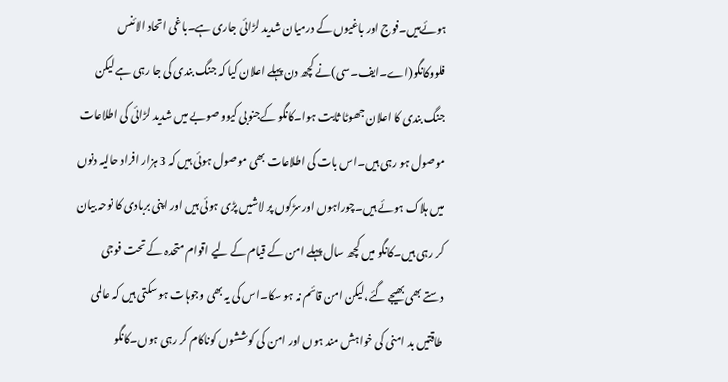ہوئےہیں۔فوج اور باغیوں کے درمیان شدید لڑائی جاری ہے۔باغی اتحاد الائنس فلووکانگو(اے۔ایف۔سی)نے کچھ دن پہلے اعلان کیا کہ جنگ بندی کی جا رہی ہے لیکن جنگ بندی کا اعلان جھوٹا ثابت ہوا۔کانگو کےجنوبی کیوو صوبے میں شدید لڑائی کی اطلاعات موصول ہو رہی ہیں۔اس بات کی اطلاعات بھی موصول ہوئی ہیں کہ 3 ہزار افراد حالیہ دنوں میں ہلاک ہوئے ہیں۔چوراہوں اورسڑکوں پر لاشیں پڑی ہوئی ہیں اور اپنی بربادی کا نوحہ بیان کر رہی ہیں۔کانگو میں کچھ سال پہلے امن کے قیام کے لیے اقوام متحدہ کے تحت فوجی دستے بھی بھیجے گئے،لیکن امن قائم نہ ہو سکا۔اس کی یہ بھی وجوہات ہو سکتی ہیں کہ عالمی طاقتیں بد امنی کی خواہش مند ہوں اور امن کی کوششوں کوناکام کر رہی ہوں۔کانگو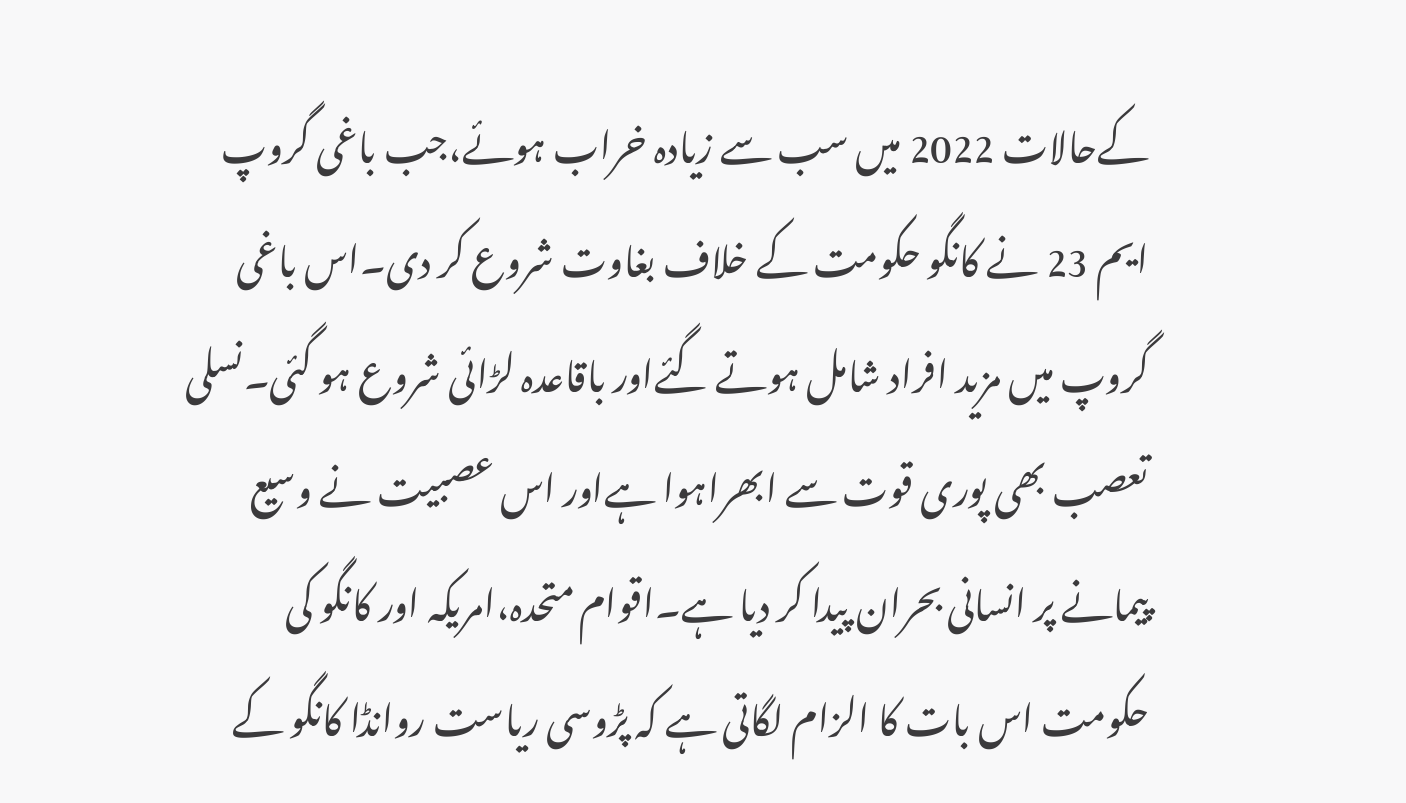کےحالات 2022 میں سب سے زیادہ خراب ہوئے،جب باغی گروپ ایم 23 نے کانگو حکومت کے خلاف بغاوت شروع کر دی۔اس باغی گروپ میں مزید افراد شامل ہوتے گئےاور باقاعدہ لڑائی شروع ہو گئی۔نسلی تعصب بھی پوری قوت سے ابھراہوا ہےاور اس عصبیت نے وسیع پیمانے پر انسانی بحران پیدا کر دیا ہے۔اقوام متحدہ،امریکہ اور کانگو کی حکومت اس بات کا الزام لگاتی ہے کہ پڑوسی ریاست روانڈا کانگو کے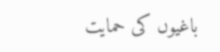باغیوں کی حمایت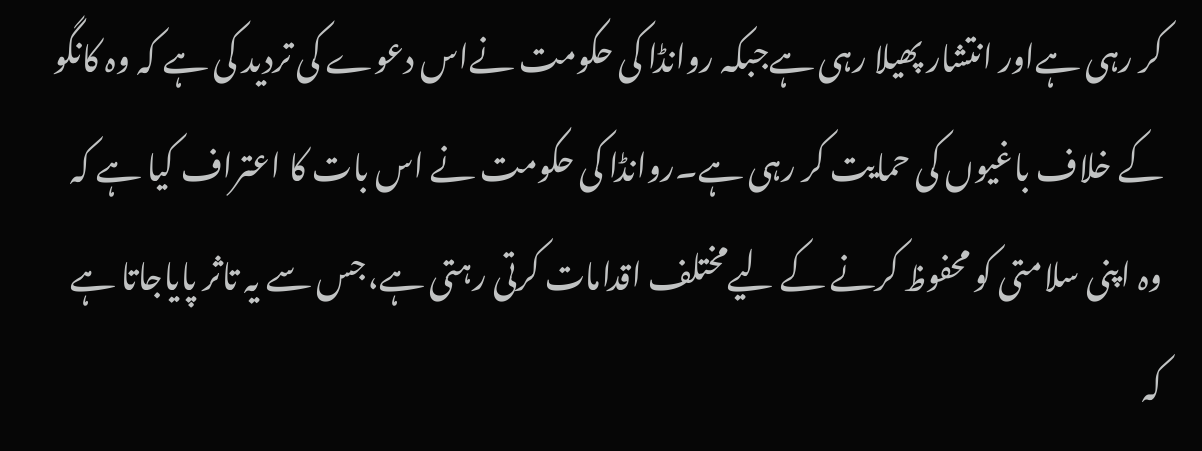کر رہی ہےاور انتشار پھیلا رہی ہےجبکہ روانڈا کی حکومت نےاس دعوے کی تردید کی ہے کہ وہ کانگو کے خلاف باغیوں کی حمایت کر رہی ہے۔روانڈا کی حکومت نے اس بات کا اعتراف کیا ہے کہ وہ اپنی سلامتی کو محفوظ کرنے کے لیےمختلف اقدامات کرتی رہتی ہے،جس سے یہ تاثر پایاجاتا ہے کہ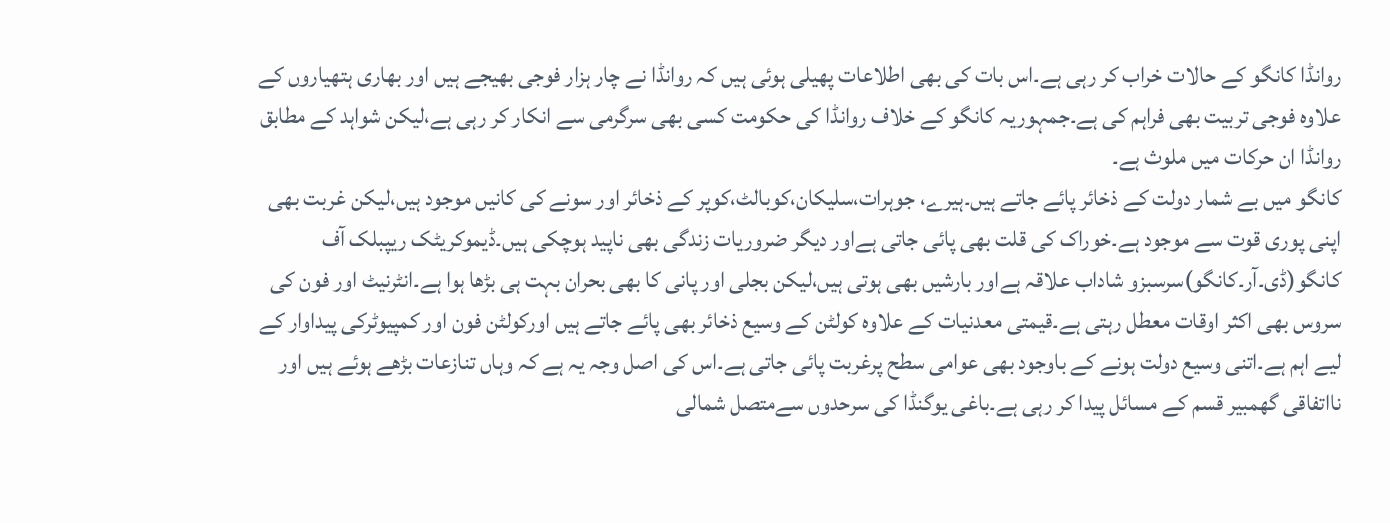روانڈا کانگو کے حالات خراب کر رہی ہے۔اس بات کی بھی اطلاعات پھیلی ہوئی ہیں کہ روانڈا نے چار ہزار فوجی بھیجے ہیں اور بھاری ہتھیاروں کے علاوہ فوجی تربیت بھی فراہم کی ہے۔جمہوریہ کانگو کے خلاف روانڈا کی حکومت کسی بھی سرگرمی سے انکار کر رہی ہے،لیکن شواہد کے مطابق روانڈا ان حرکات میں ملوث ہے۔
کانگو میں بے شمار دولت کے ذخائر پائے جاتے ہیں۔ہیرے، جوہرات،سلیکان،کوبالٹ،کوپر کے ذخائر اور سونے کی کانیں موجود ہیں،لیکن غربت بھی اپنی پوری قوت سے موجود ہے۔خوراک کی قلت بھی پائی جاتی ہےاور دیگر ضروریات زندگی بھی ناپید ہوچکی ہیں۔ڈیموکریٹک ریپبلک آف کانگو(ڈی۔آر۔کانگو)سرسبزو شاداب علاقہ ہےاور بارشیں بھی ہوتی ہیں،لیکن بجلی اور پانی کا بھی بحران بہت ہی بڑھا ہوا ہے۔انٹرنیٹ اور فون کی سروس بھی اکثر اوقات معطل رہتی ہے۔قیمتی معدنیات کے علاوہ کولٹن کے وسیع ذخائر بھی پائے جاتے ہیں اورکولٹن فون اور کمپیوٹرکی پیداوار کے لیے اہم ہے۔اتنی وسیع دولت ہونے کے باوجود بھی عوامی سطح پرغربت پائی جاتی ہے۔اس کی اصل وجہ یہ ہے کہ وہاں تنازعات بڑھے ہوئے ہیں اور نااتفاقی گھمبیر قسم کے مسائل پیدا کر رہی ہے۔باغی یوگنڈا کی سرحدوں سےمتصل شمالی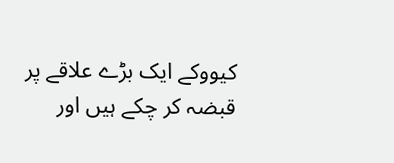کیووکے ایک بڑے علاقے پر قبضہ کر چکے ہیں اور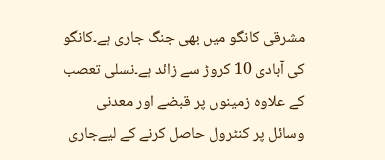مشرقی کانگو میں بھی جنگ جاری ہے۔کانگو کی آبادی 10 کروڑ سے زائد ہے۔نسلی تعصب کے علاوہ زمینوں پر قبضے اور معدنی وسائل پر کنٹرول حاصل کرنے کے لیےجاری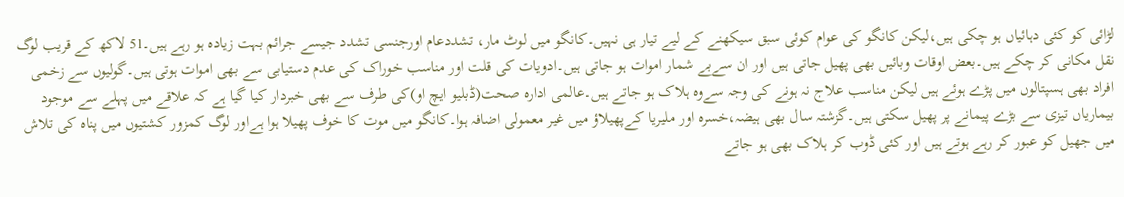لڑائی کو کئی دہائیاں ہو چکی ہیں،لیکن کانگو کی عوام کوئی سبق سیکھنے کے لیے تیار ہی نہیں۔کانگو میں لوٹ مار، تشددعام اورجنسی تشدد جیسے جرائم بہت زیادہ ہو رہے ہیں۔51 لاکھ کے قریب لوگ نقل مکانی کر چکے ہیں۔بعض اوقات وبائیں بھی پھیل جاتی ہیں اور ان سےبے شمار اموات ہو جاتی ہیں۔ادویات کی قلت اور مناسب خوراک کی عدم دستیابی سے بھی اموات ہوتی ہیں۔گولیوں سے زخمی افراد بھی ہسپتالوں میں پڑے ہوئے ہیں لیکن مناسب علاج نہ ہونے کی وجہ سےوہ ہلاک ہو جاتے ہیں۔عالمی ادارہ صحت(ڈبلیو ایچ او)کی طرف سے بھی خبردار کیا گیا ہے کہ علاقے میں پہلے سے موجود بیماریاں تیزی سے بڑے پیمانے پر پھیل سکتی ہیں۔گزشتہ سال بھی ہیضہ،خسرہ اور ملیریا کےپھیلاؤ میں غیر معمولی اضافہ ہوا۔کانگو میں موت کا خوف پھیلا ہوا ہےاور لوگ کمزور کشتیوں میں پناہ کی تلاش میں جھیل کو عبور کر رہے ہوتے ہیں اور کئی ڈوب کر ہلاک بھی ہو جاتے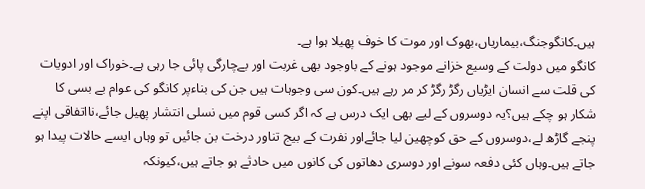ہیں۔کانگوجنگ،بیماریاں،بھوک اور موت کا خوف پھیلا ہوا ہے۔
کانگو میں دولت کے وسیع خزانے موجود ہونے کے باوجود بھی غربت اور بےچارگی پائی جا رہی ہے۔خوراک اور ادویات کی قلت سے انسان ایڑیاں رگڑ رگڑ کر مر رہے ہیں۔کون سی وجوہات ہیں جن کی بناءپر کانگو کی عوام بے بسی کا شکار ہو چکے ہیں؟یہ دوسروں کے لیے بھی ایک درس ہے کہ اگر کسی قوم میں نسلی انتشار پھیل جائے،نااتفاقی اپنے پنجے گاڑھ لے،دوسروں کے حق کوچھین لیا جائےاور نفرت کے بیج تناور درخت بن جائیں تو وہاں ایسے حالات پیدا ہو جاتے ہیں۔وہاں کئی دفعہ سونے اور دوسری دھاتوں کی کانوں میں حادثے ہو جاتے ہیں،کیونکہ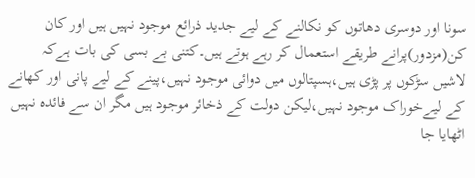سونا اور دوسری دھاتوں کو نکالنے کے لیے جدید ذرائع موجود نہیں ہیں اور کان کن(مزدور)پرانے طریقے استعمال کر رہے ہوتے ہیں۔کتنی بے بسی کی بات ہےکہ لاشیں سڑکوں پر پڑی ہیں،ہسپتالوں میں دوائی موجود نہیں،پینے کے لیے پانی اور کھانے کے لیےخوراک موجود نہیں،لیکن دولت کے ذخائر موجود ہیں مگر ان سے فائدہ نہیں اٹھایا جا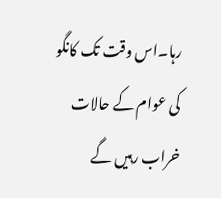رہا۔اس وقت تک کانگو کی عوام کے حالات خراب رہیں گے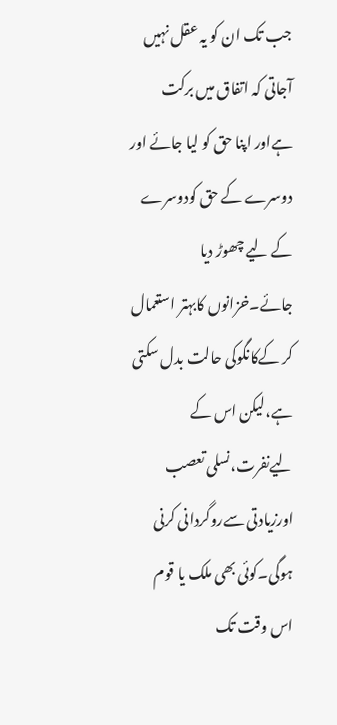جب تک ان کو یہ عقل نہیں آجاتی کہ اتفاق میں برکت ہےاور اپنا حق کو لیا جائے اور دوسرے کے حق کودوسرے کے لیے چھوڑ دیا جائے۔خزانوں کابہتر استعمال کر کےکانگوکی حالت بدل سکتی ہے،لیکن اس کے لیےنفرت،نسلی تعصب اورزیادتی سےروگردانی کرنی ہوگی۔کوئی بھی ملک یا قوم اس وقت تک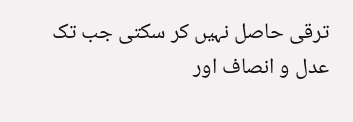ترقی حاصل نہیں کر سکتی جب تک عدل و انصاف اور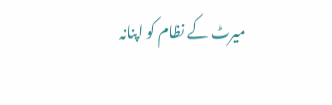میرٹ کے نظام کو اپنانہ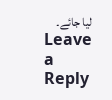لیا جائے۔
Leave a Reply